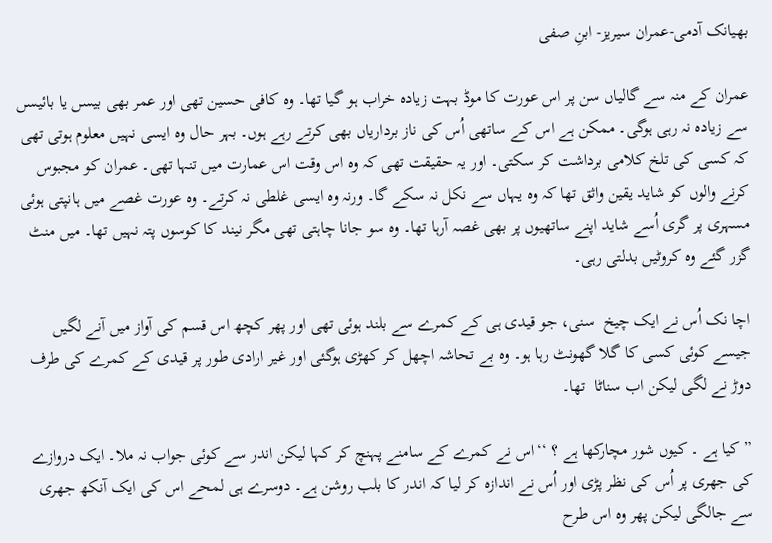بھیانک آدمی-عمران سیریز- ابنِ صفی

عمران کے منہ سے گالیاں سن پر اس عورت کا موڈ بہت زیادہ خراب ہو گیا تھا۔ وہ کافی حسین تھی اور عمر بھی بیسں یا بائیسں سے زیادہ نہ رہی ہوگی۔ ممکن ہے اس کے ساتھی اُس کی ناز برداریاں بھی کرتے رہے ہوں۔ بہر حال وہ ایسی نہیں معلوم ہوتی تھی کہ کسی کی تلخ کلامی برداشت کر سکتی۔ اور یہ حقیقت تھی کہ وہ اس وقت اس عمارت میں تنہا تھی۔ عمران کو مجبوس کرنے والوں کو شاید یقین واثق تھا کہ وہ یہاں سے نکل نہ سکے گا۔ ورنہ وہ ایسی غلطی نہ کرتے۔ وہ عورت غصے میں ہانپتی ہوئی مسہری پر گری اُسے شاید اپنے ساتھیوں پر بھی غصہ آرہا تھا۔ وہ سو جانا چاہتی تھی مگر نیند کا کوسوں پتہ نہیں تھا۔ میں منٹ گزر گئے وہ کروٹیں بدلتی رہی۔

اچا نک اُس نے ایک چیخ  سنی، جو قیدی ہی کے کمرے سے بلند ہوئی تھی اور پھر کچھ اس قسم کی آواز میں آنے لگیں جیسے کوئی کسی کا گلا گھونٹ رہا ہو۔ وہ بے تحاشہ اچھل کر کھڑی ہوگئی اور غیر ارادی طور پر قیدی کے کمرے کی طرف دوڑ نے لگی لیکن اب سناٹا  تھا۔

” کیا ہے ۔ کیوں شور مچارکھا ہے ؟ ‘‘اس نے کمرے کے سامنے پہنچ کر کہا لیکن اندر سے کوئی جواب نہ ملا۔ ایک دروازے کی جھری پر اُس کی نظر پڑی اور اُس نے اندازہ کر لیا کہ اندر کا بلب روشن ہے۔ دوسرے ہی لمحے اس کی ایک آنکھ جھری سے جالگی لیکن پھر وہ اس طرح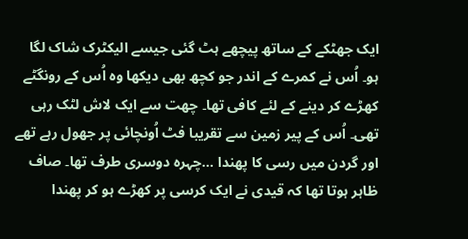ایک جھٹکے کے ساتھ پیچھے ہٹ گئی جیسے الیکٹرک شاک لگا ہو۔ اُس نے کمرے کے اندر جو کچھ بھی دیکھا وہ اُس کے رونگٹے کھڑے کر دینے کے لئے کافی تھا۔ چھت سے ایک لاش لٹک رہی تھی۔ اُس کے پیر زمین سے تقریبا فٹ اُونچائی پر جھول رہے تھے اور گردن میں رسی کا پھندا …چہرہ دوسری طرف تھا۔ صاف ظاہر ہوتا تھا کہ قیدی نے ایک کرسی پر کھڑے ہو کر پھندا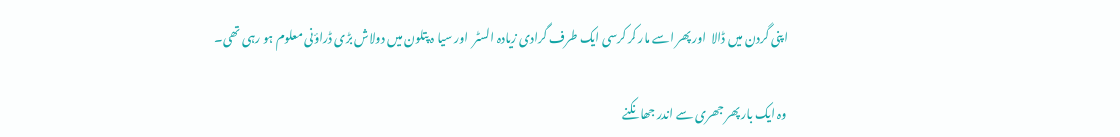اپنی گردن میں ڈالا  اور پھر اسے مار کر کرسی ایک طرف گرادی زیادہ السٹر  اور سیا ہ پتلون میں دولاش بڑی ڈراؤنی معلوم ہو رہی تھی۔

وہ ایک بار پھر جھری سے اندر جھانکنے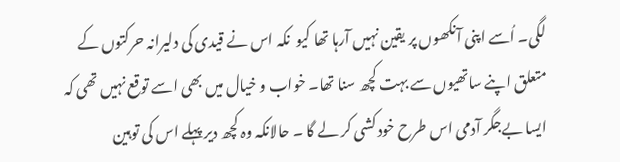لگی۔ اُسے اپنی آنکھوں پر یقین نہیں آرہا تھا کیو  نکہ اس نے قیدی کی دلیرانہ حرکتوں کے متعلق اپنے ساتھیوں سے بہت کچھ سنا تھا۔ خواب و خیال میں بھی اسے توقع نہیں تھی کہ ایسا بےجگر آدمی اس طرح خود کشی کر لے گا ۔ حالانکہ وہ کچھ دیر پہلے اس کی توہین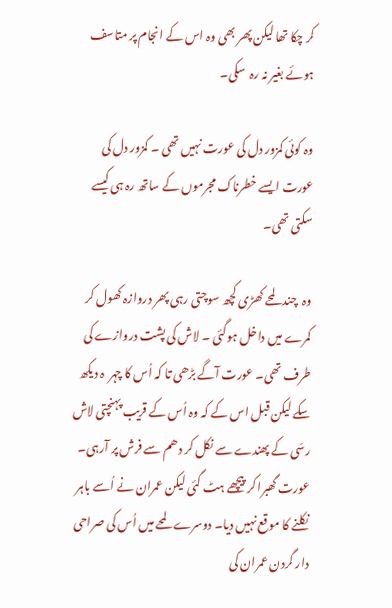کر چکا تھا لیکن پھر بھی وہ اس کے انجام پر متاسف ہوئے بغیر نہ رہ  سکی۔

وہ کوئی کمزور دل کی عورت نہیں تھی ۔ کمزور دل کی عورت ایسے خطرناک مجرموں کے ساتھ رہ ہی کیسے سکتی تھی۔

وہ  چند لمحے کھڑی کچھ سوچتی رہی پھر دروازہ کھول کر کمرے میں داخل ہوگئی ۔ لاش کی پشت دروازے کی طرف تھی۔ عورت آگے بڑھی تا کہ اُس کا چہر  ہ دیکھ سکے لیکن قبل اس کے کہ وہ اُس کے قریب پہنچتی لاش رسّی کے پھندے سے نکل کر دھم سے فرش پر آرہی۔ عورت گھبرا کر پیچھے ہٹ گئی لیکن عمران نے اُسے باہر نکلنے کا موقع نہیں دیا۔ دوسرے لمحے میں اُس کی صراحی دار گردن عمران کی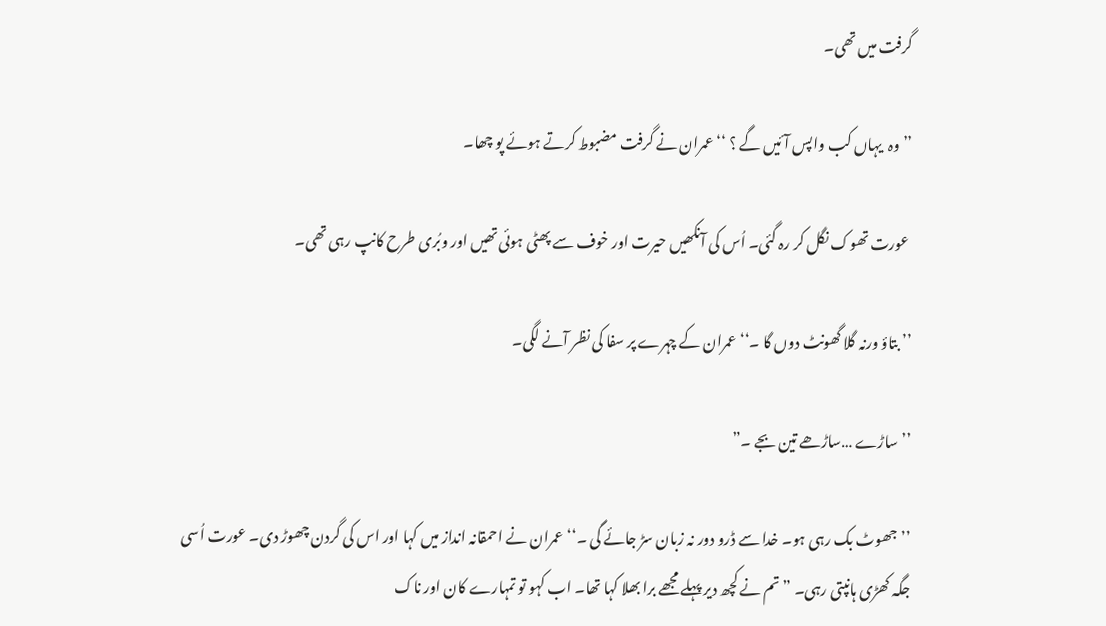گرفت میں تھی۔

’’وہ  یہاں کب واپس آئیں گے ؟ ‘‘عمران نے گرفت مضبوط کرتے ہوئے پو چھا۔

 عورت تھوک نگل کر رہ گئی۔ اُس کی آنکھیں حیرت اور خوف سے پھٹی ہوئی تھیں اور وبُری طرح کانپ رہی تھی۔

’’ بتاؤ ورنہ گلا گھونٹ دوں گا ۔‘‘ عمران کے چہرے پر سفا کی نظر آنے لگی۔

’’ ساڑے …ساڑھے تین بجے ۔”

’’جھوٹ بک رہی ہو۔ خدا سے ڈرو دور نہ زبان سڑ جائے گی ۔‘‘ عمران نے احمقانہ انداز میں کہا اور اس کی گردن چھوڑ دی۔ عورت اُسی جگہ کھڑی ہانپتی رہی۔ ” تم نے کچھ دیر پہلے مجھے برا بھلا کہا تھا۔ اب کہو تو تمہارے کان اور ناک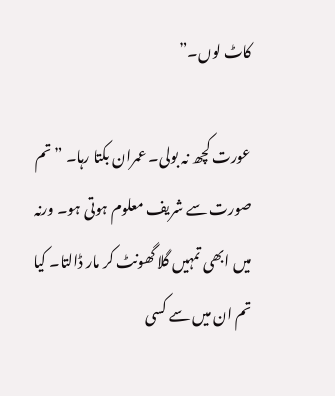کاٹ لوں۔”

عورت کچھ نہ بولی۔ عمران بکتا رہا۔ ” تم صورت سے شریف معلوم ہوتی ہو۔ ورنہ میں ابھی تمہیں گلا گھونٹ کر مار ڈالتا۔ کیا تم ان میں سے کسی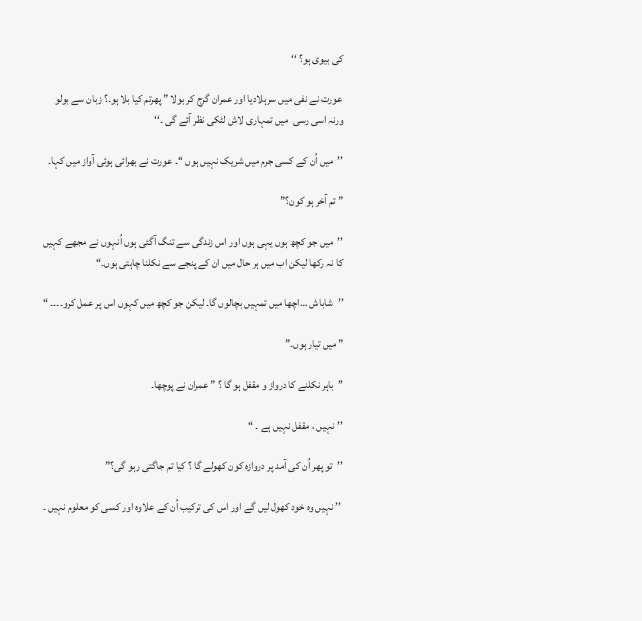کی بیوی ہو؟ ‘‘

عورت نے نفی میں سرہلادیا اور عمران گرج کر بولا ” پھرتم کیا بلا ہو۔؟ زبان سے بولو ورنہ اسی رسی  میں تمہاری لاش لٹکی نظر آئے گی ۔‘‘

’’میں اُن کے کسی جرم میں شریک نہیں ہوں ‘‘۔ عورت نے بھرائی ہوئی آواز میں کہا۔

” تم آخر ہو کون؟”

’’میں جو کچھ ہوں یہی ہوں اور اس زندگی سے تنگ آگئی ہوں اُنہوں نے مجھے کہیں کا نہ رکھا لیکن اب میں ہر حال میں ان کے پنجے سے نکلنا چاہتی ہوں۔“

’’شاباش …اچھا میں تمہیں بچالوں گا۔ لیکن جو کچھ میں کہوں اس پر عمل کرو۔۔۔۔ “

” میں تیار ہوں۔”

’’باہر نکلنے کا درواز و مقفل ہو گا ؟ ” عمران نے پوچھا۔

’’نہیں ، مقفل نہیں ہے ۔ “

’’تو پھر اُن کی آمد پر دروازہ کون کھولے گا ؟ کیا تم جاگتی رہو گی؟”

 ’’ نہیں وہ خود کھول لیں گے اور اس کی ترکیب اُن کے علاوہ اور کسی کو معلوم نہیں ۔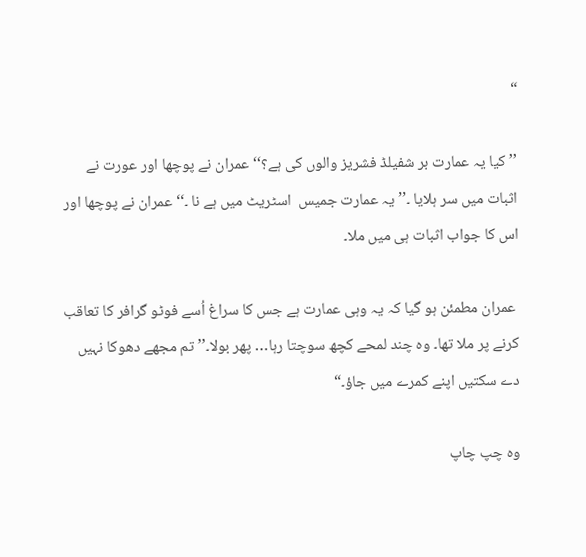“

’’ کیا یہ عمارت بر شفیلڈ فشریز والوں کی ہے؟‘‘ عمران نے پوچھا اور عورت نے اثبات میں سر ہلایا ۔’’ یہ عمارت جمیس  اسٹریٹ میں ہے نا ۔‘‘ عمران نے پوچھا اور اس کا جواب اثبات ہی میں ملا۔

 عمران مطمئن ہو گیا کہ یہ وہی عمارت ہے جس کا سراغ اُسے فوٹو گرافر کا تعاقب کرنے پر ملا تھا۔ وہ چند لمحے کچھ سوچتا رہا… پھر بولا۔’’ تم مجھے دھوکا نہیں دے سکتیں اپنے کمرے میں جاؤ۔“

وہ چپ چاپ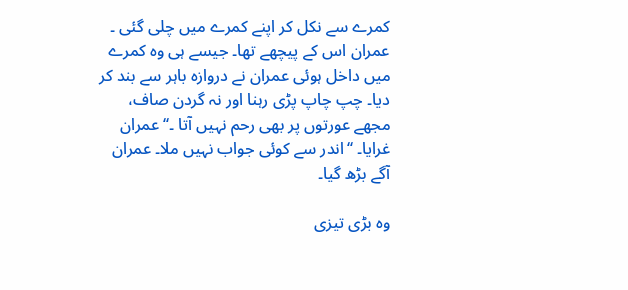کمرے سے نکل کر اپنے کمرے میں چلی گئی ۔ عمران اس کے پیچھے تھا۔ جیسے ہی وہ کمرے میں داخل ہوئی عمران نے دروازہ باہر سے بند کر دیا۔ چپ چاپ پڑی رہنا اور نہ گردن صاف، مجھے عورتوں پر بھی رحم نہیں آتا ۔‘‘ عمران غرایا۔ ‘‘اندر سے کوئی جواب نہیں ملا۔ عمران آگے بڑھ گیا۔

وہ بڑی تیزی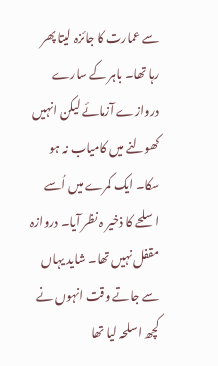سے عمارت کا جائزہ لیتا پھر رہا تھا۔ باہر کے سارے دروازے آزمائے لیکن انہیں کھولنے میں کامیاب نہ ہو سکا۔ ایک کمرے میں اُسے اسلحے کا ذخیر ہ نظر آیا۔ دروازہ مقفل نہیں تھا۔ شاید یہاں سے جاتے وقت انہوں نے کچھ اسلحہ لیا تھا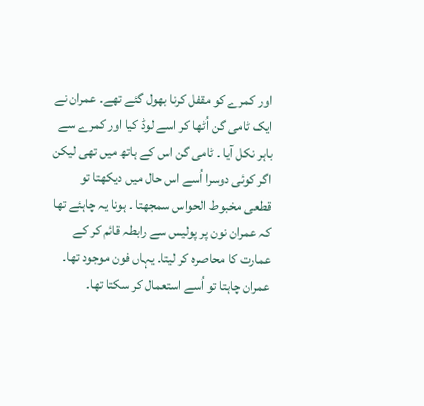اور کمرے کو مقفل کرنا بھول گئے تھے۔ عمران نے ایک ٹامی گن اُٹھا کر اسے لوڈ کیا اور کمرے سے باہر نکل آیا ۔ ٹامی گن اس کے ہاتھ میں تھی لیکن اگر کوئی دوسرا اُسے اس حال میں دیکھتا تو قطعی مخبوط الحواس سمجھتا ۔ ہونا یہ چاہئے تھا کہ عمران نون پر پولیس سے رابطہ قائم کر کے عمارت کا محاصرہ کر لیتا۔ یہاں فون موجود تھا۔ عمران چاہتا تو اُسے استعمال کر سکتا تھا۔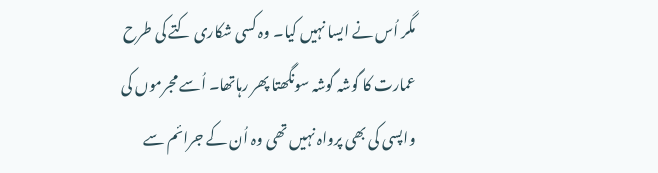مگر اُس نے ایسا نہیں کیا۔ وہ کسی شکاری کتے کی طرح عمارت کا گوشہ گوشہ سونگھتا پھر رہاتھا۔ اُسے مجرموں کی واپسی کی بھی پرواہ نہیں تھی وہ اُن کے جرائم سے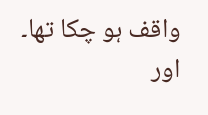واقف ہو چکا تھا۔ اور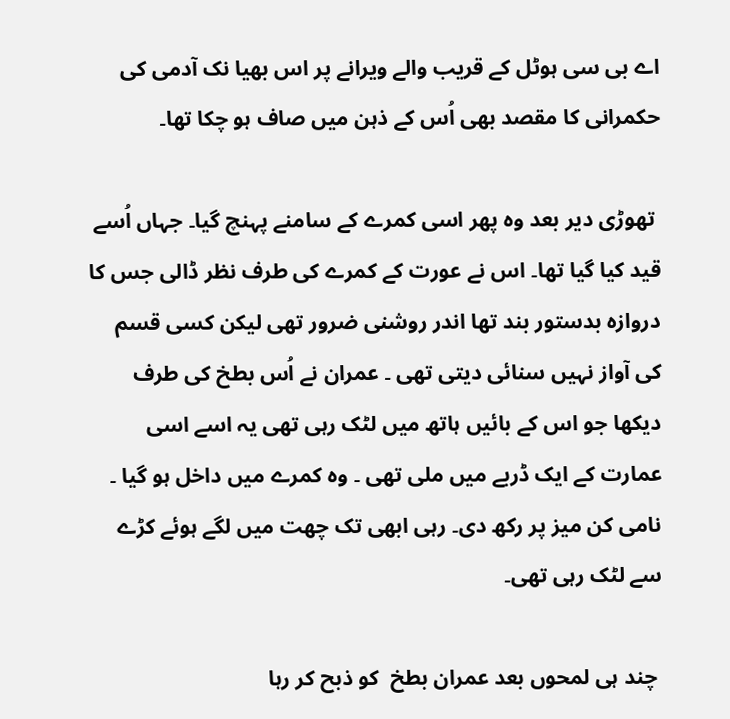اے بی سی ہوٹل کے قریب والے ویرانے پر اس بھیا نک آدمی کی حکمرانی کا مقصد بھی اُس کے ذہن میں صاف ہو چکا تھا۔

 تھوڑی دیر بعد وہ پھر اسی کمرے کے سامنے پہنچ گیا۔ جہاں اُسے قید کیا گیا تھا۔ اس نے عورت کے کمرے کی طرف نظر ڈالی جس کا دروازہ بدستور بند تھا اندر روشنی ضرور تھی لیکن کسی قسم کی آواز نہیں سنائی دیتی تھی ۔ عمران نے اُس بطخ کی طرف دیکھا جو اس کے بائیں ہاتھ میں لٹک رہی تھی یہ اسے اسی عمارت کے ایک ڈربے میں ملی تھی ۔ وہ کمرے میں داخل ہو گیا ۔ نامی کن میز پر رکھ دی۔ رہی ابھی تک چھت میں لگے ہوئے کڑے سے لٹک رہی تھی۔

 چند ہی لمحوں بعد عمران بطخ  کو ذبح کر رہا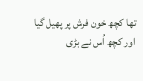تھا کچھ خون فرش پر پھیل گیا اور کچھ اُس نے بڑی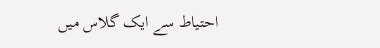احتیاط سے ایک گلاس میں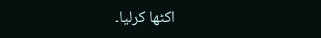اکٹھا کرلیا۔